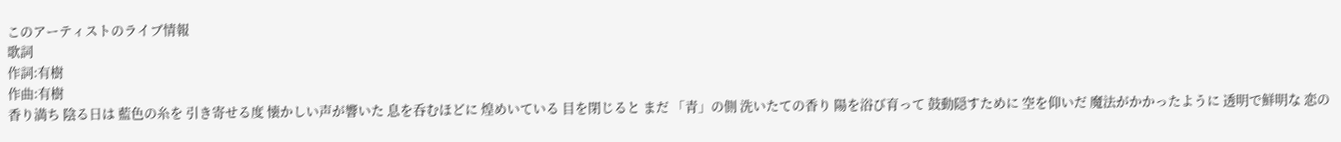このアーティストのライブ情報
歌詞
作詞:有樹
作曲:有樹
香り満ち 陰る日は 藍色の糸を 引き寄せる度 懐かしい声が響いた 息を呑むほどに 煌めいている 目を閉じると まだ 「青」の側 洗いたての香り 陽を浴び育って 鼓動隠すために 空を仰いだ 魔法がかかったように 透明で鮮明な 恋の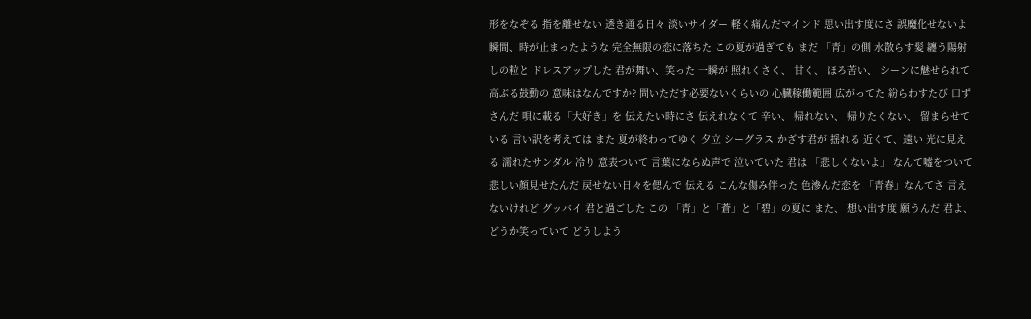形をなぞる 指を離せない 透き通る日々 淡いサイダー 軽く痛んだマインド 思い出す度にさ 誤魔化せないよ 瞬間、時が止まったような 完全無限の恋に落ちた この夏が過ぎても まだ 「青」の側 水散らす髪 纏う陽射しの粒と ドレスアップした 君が舞い、笑った 一瞬が 照れくさく、 甘く、 ほろ苦い、 シーンに魅せられて 高ぶる鼓動の 意味はなんですか? 問いただす必要ないくらいの 心臓稼働範囲 広がってた 紛らわすたび 口ずさんだ 唄に載る「大好き」を 伝えたい時にさ 伝えれなくて 辛い、 帰れない、 帰りたくない、 留まらせている 言い訳を考えては また 夏が終わってゆく 夕立 シーグラス かざす君が 揺れる 近くて、遠い 光に見える 濡れたサンダル 冷り 意表ついて 言葉にならぬ声で 泣いていた 君は 「悲しくないよ」 なんて嘘をついて 悲しい顔見せたんだ 戻せない日々を偲んで 伝える こんな傷み伴った 色滲んだ恋を 「青春」なんてさ 言えないけれど グッバイ 君と過ごした この 「青」と「蒼」と「碧」の夏に また、 想い出す度 願うんだ 君よ、どうか笑っていて どうしよう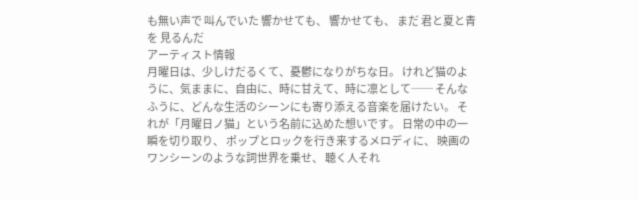も無い声で 叫んでいた 響かせても、 響かせても、 まだ 君と夏と青を 見るんだ
アーティスト情報
月曜日は、少しけだるくて、憂鬱になりがちな日。 けれど猫のように、気ままに、自由に、時に甘えて、時に凛として── そんなふうに、どんな生活のシーンにも寄り添える音楽を届けたい。 それが「月曜日ノ猫」という名前に込めた想いです。 日常の中の一瞬を切り取り、 ポップとロックを行き来するメロディに、 映画のワンシーンのような詞世界を乗せ、 聴く人それ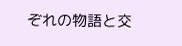ぞれの物語と交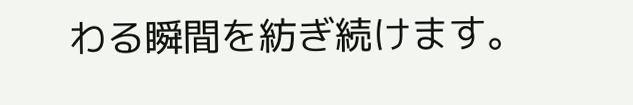わる瞬間を紡ぎ続けます。